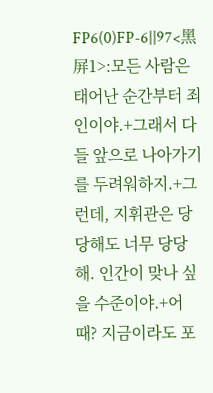FP6(0)FP-6||97<黑屏1>:모든 사람은 태어난 순간부터 죄인이야.+그래서 다들 앞으로 나아가기를 두려워하지.+그런데, 지휘관은 당당해도 너무 당당해. 인간이 맞나 싶을 수준이야.+어때? 지금이라도 포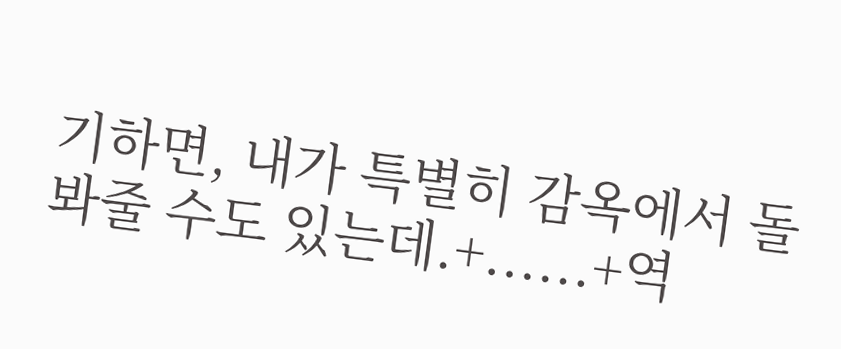기하면, 내가 특별히 감옥에서 돌봐줄 수도 있는데.+......+역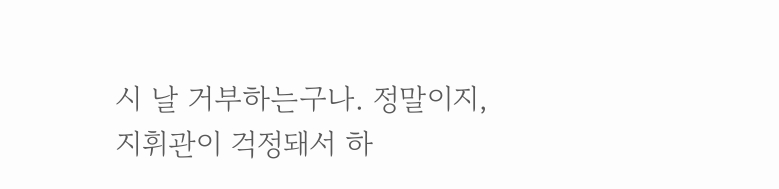시 날 거부하는구나. 정말이지, 지휘관이 걱정돼서 하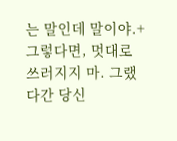는 말인데 말이야.+그렇다면, 멋대로 쓰러지지 마. 그랬다간 당신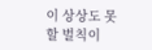이 상상도 못할 벌칙이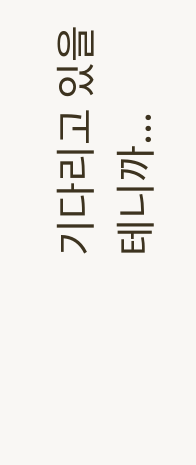기다리고 있을 테니까...